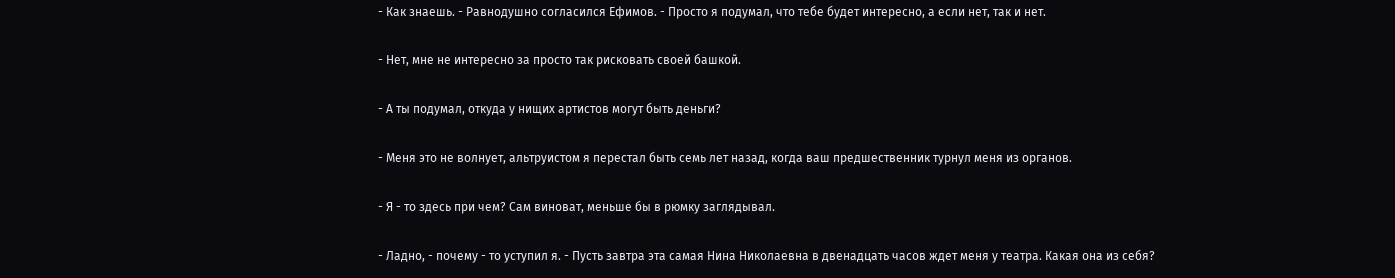- Как знаешь. - Равнодушно согласился Ефимов. - Просто я подумал, что тебе будет интересно, а если нет, так и нет.

- Нет, мне не интересно за просто так рисковать своей башкой.

- А ты подумал, откуда у нищих артистов могут быть деньги?

- Меня это не волнует, альтруистом я перестал быть семь лет назад, когда ваш предшественник турнул меня из органов.

- Я - то здесь при чем? Сам виноват, меньше бы в рюмку заглядывал.

- Ладно, - почему - то уступил я. - Пусть завтра эта самая Нина Николаевна в двенадцать часов ждет меня у театра. Какая она из себя?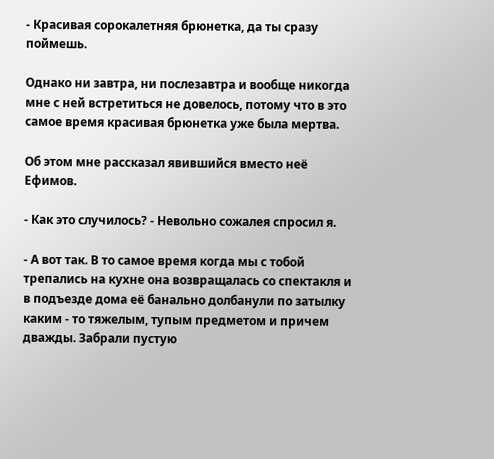- Красивая сорокалетняя брюнетка, да ты сразу поймешь.

Однако ни завтра, ни послезавтра и вообще никогда мне с ней встретиться не довелось, потому что в это самое время красивая брюнетка уже была мертва.

Об этом мне рассказал явившийся вместо неё Ефимов.

- Как это случилось? - Невольно сожалея спросил я.

- А вот так. В то самое время когда мы с тобой трепались на кухне она возвращалась со спектакля и в подъезде дома её банально долбанули по затылку каким - то тяжелым, тупым предметом и причем дважды. Забрали пустую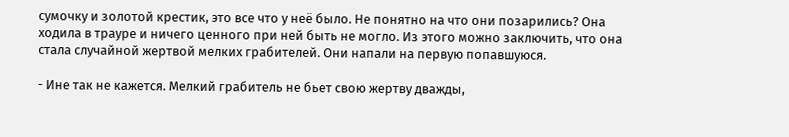сумочку и золотой крестик, это все что у неё было. Не понятно на что они позарились? Она ходила в трауре и ничего ценного при ней быть не могло. Из этого можно заключить, что она стала случайной жертвой мелких грабителей. Они напали на первую попавшуюся.

- Ине так не кажется. Мелкий грабитель не бьет свою жертву дважды,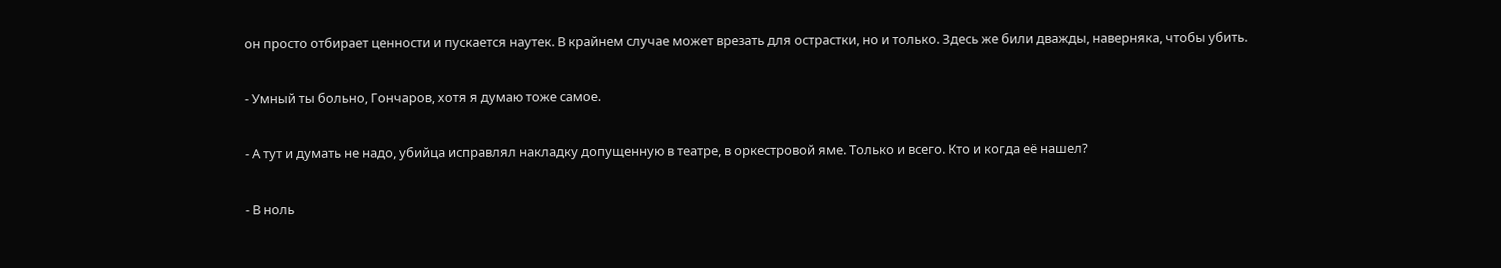он просто отбирает ценности и пускается наутек. В крайнем случае может врезать для острастки, но и только. Здесь же били дважды, наверняка, чтобы убить.

- Умный ты больно, Гончаров, хотя я думаю тоже самое.

- А тут и думать не надо, убийца исправлял накладку допущенную в театре, в оркестровой яме. Только и всего. Кто и когда её нашел?

- В ноль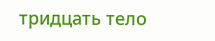тридцать тело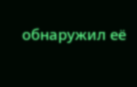обнаружил её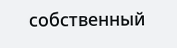собственный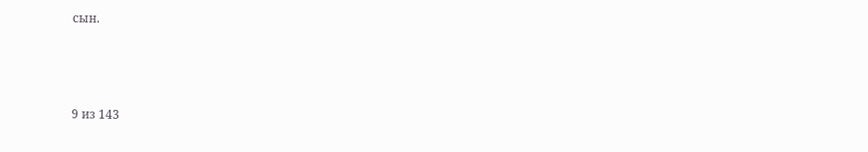сын.



9 из 143